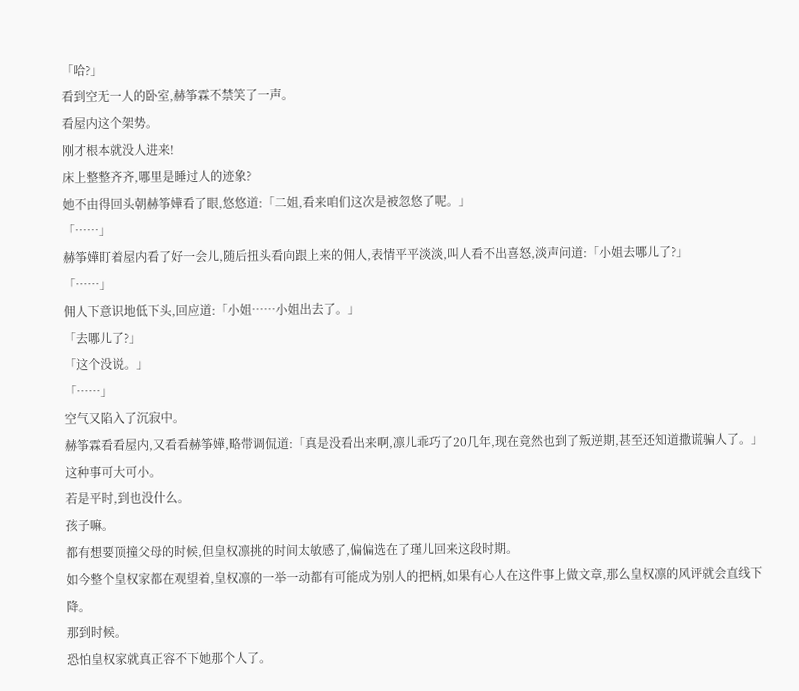「哈?」
看到空无一人的卧室,赫筝霖不禁笑了一声。
看屋内这个架势。
刚才根本就没人进来!
床上整整齐齐,哪里是睡过人的迹象?
她不由得回头朝赫筝嬅看了眼,悠悠道:「二姐,看来咱们这次是被忽悠了呢。」
「……」
赫筝嬅盯着屋内看了好一会儿,随后扭头看向跟上来的佣人,表情平平淡淡,叫人看不出喜怒,淡声问道:「小姐去哪儿了?」
「……」
佣人下意识地低下头,回应道:「小姐……小姐出去了。」
「去哪儿了?」
「这个没说。」
「……」
空气又陷入了沉寂中。
赫筝霖看看屋内,又看看赫筝嬅,略带调侃道:「真是没看出来啊,凛儿乖巧了20几年,现在竟然也到了叛逆期,甚至还知道撒谎骗人了。」
这种事可大可小。
若是平时,到也没什么。
孩子嘛。
都有想要顶撞父母的时候,但皇权凛挑的时间太敏感了,偏偏选在了瑾儿回来这段时期。
如今整个皇权家都在观望着,皇权凛的一举一动都有可能成为别人的把柄,如果有心人在这件事上做文章,那么皇权凛的风评就会直线下降。
那到时候。
恐怕皇权家就真正容不下她那个人了。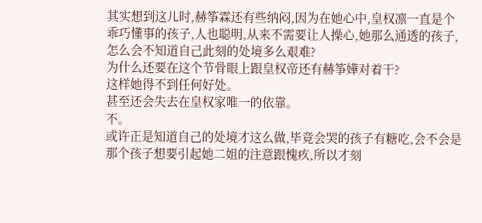其实想到这儿时,赫筝霖还有些纳闷,因为在她心中,皇权凛一直是个乖巧懂事的孩子,人也聪明,从来不需要让人操心,她那么通透的孩子,怎么会不知道自己此刻的处境多么艰难?
为什么还要在这个节骨眼上跟皇权帝还有赫筝嬅对着干?
这样她得不到任何好处。
甚至还会失去在皇权家唯一的依靠。
不。
或许正是知道自己的处境才这么做,毕竟会哭的孩子有糖吃,会不会是那个孩子想要引起她二姐的注意跟愧疚,所以才刻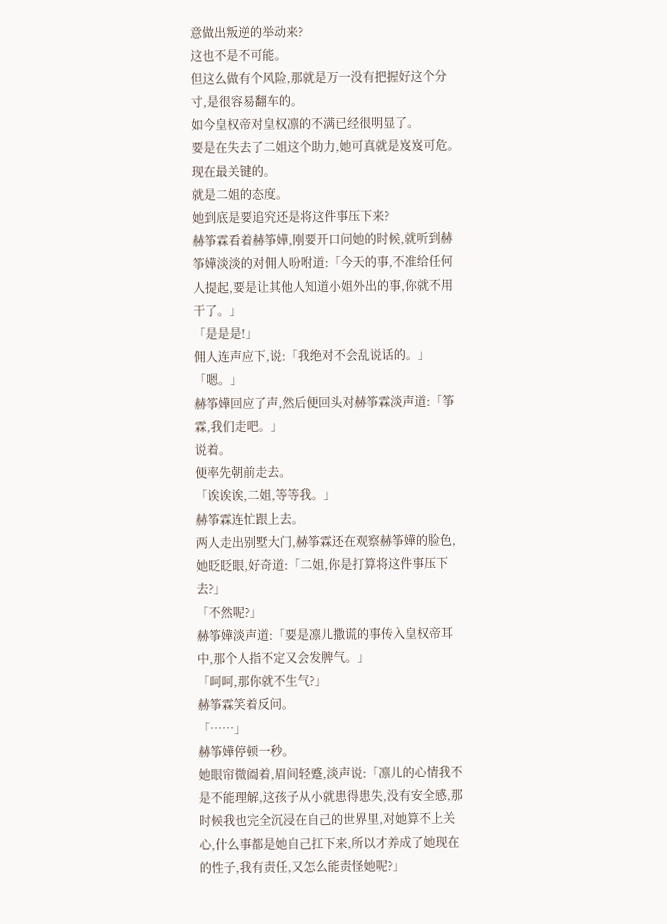意做出叛逆的举动来?
这也不是不可能。
但这么做有个风险,那就是万一没有把握好这个分寸,是很容易翻车的。
如今皇权帝对皇权凛的不满已经很明显了。
要是在失去了二姐这个助力,她可真就是岌岌可危。
现在最关键的。
就是二姐的态度。
她到底是要追究还是将这件事压下来?
赫筝霖看着赫筝嬅,刚要开口问她的时候,就听到赫筝嬅淡淡的对佣人吩咐道:「今天的事,不准给任何人提起,要是让其他人知道小姐外出的事,你就不用干了。」
「是是是!」
佣人连声应下,说:「我绝对不会乱说话的。」
「嗯。」
赫筝嬅回应了声,然后便回头对赫筝霖淡声道:「筝霖,我们走吧。」
说着。
便率先朝前走去。
「诶诶诶,二姐,等等我。」
赫筝霖连忙跟上去。
两人走出别墅大门,赫筝霖还在观察赫筝嬅的脸色,她眨眨眼,好奇道:「二姐,你是打算将这件事压下去?」
「不然呢?」
赫筝嬅淡声道:「要是凛儿撒谎的事传入皇权帝耳中,那个人指不定又会发脾气。」
「呵呵,那你就不生气?」
赫筝霖笑着反问。
「……」
赫筝嬅停顿一秒。
她眼帘微阖着,眉间轻蹙,淡声说:「凛儿的心情我不是不能理解,这孩子从小就患得患失,没有安全感,那时候我也完全沉浸在自己的世界里,对她算不上关心,什么事都是她自己扛下来,所以才养成了她现在的性子,我有责任,又怎么能责怪她呢?」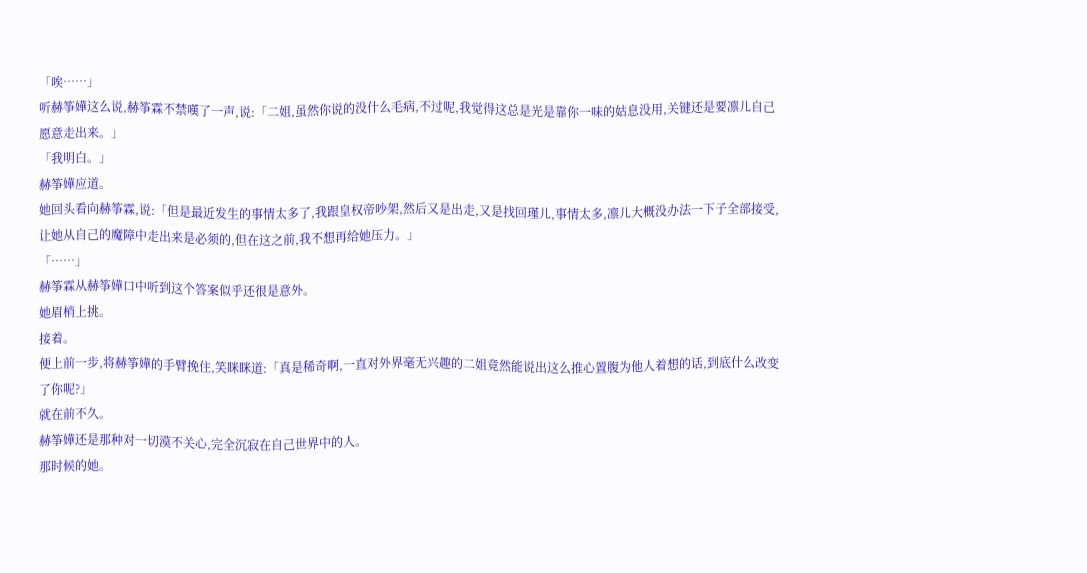「唉……」
听赫筝嬅这么说,赫筝霖不禁嘆了一声,说:「二姐,虽然你说的没什么毛病,不过呢,我觉得这总是光是靠你一味的姑息没用,关键还是要凛儿自己愿意走出来。」
「我明白。」
赫筝嬅应道。
她回头看向赫筝霖,说:「但是最近发生的事情太多了,我跟皇权帝吵架,然后又是出走,又是找回瑾儿,事情太多,凛儿大概没办法一下子全部接受,让她从自己的魔障中走出来是必须的,但在这之前,我不想再给她压力。」
「……」
赫筝霖从赫筝嬅口中听到这个答案似乎还很是意外。
她眉梢上挑。
接着。
便上前一步,将赫筝嬅的手臂挽住,笑眯眯道:「真是稀奇啊,一直对外界毫无兴趣的二姐竟然能说出这么推心置腹为他人着想的话,到底什么改变了你呢?」
就在前不久。
赫筝嬅还是那种对一切漠不关心,完全沉寂在自己世界中的人。
那时候的她。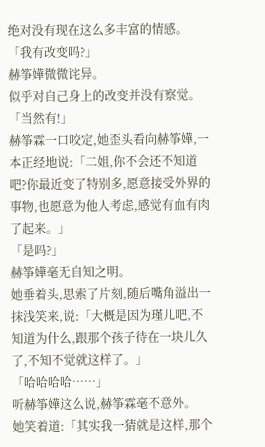绝对没有现在这么多丰富的情感。
「我有改变吗?」
赫筝嬅微微诧异。
似乎对自己身上的改变并没有察觉。
「当然有!」
赫筝霖一口咬定,她歪头看向赫筝嬅,一本正经地说:「二姐,你不会还不知道吧?你最近变了特别多,愿意接受外界的事物,也愿意为他人考虑,感觉有血有肉了起来。」
「是吗?」
赫筝嬅毫无自知之明。
她垂着头,思索了片刻,随后嘴角溢出一抹浅笑来,说:「大概是因为瑾儿吧,不知道为什么,跟那个孩子待在一块儿久了,不知不觉就这样了。」
「哈哈哈哈……」
听赫筝嬅这么说,赫筝霖毫不意外。
她笑着道:「其实我一猜就是这样,那个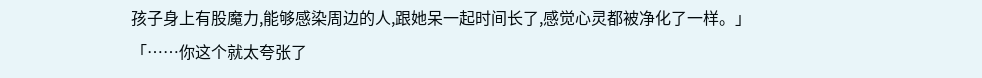孩子身上有股魔力,能够感染周边的人,跟她呆一起时间长了,感觉心灵都被净化了一样。」
「……你这个就太夸张了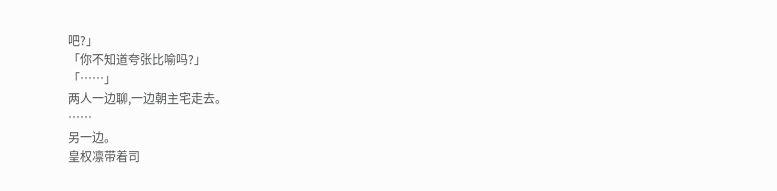吧?」
「你不知道夸张比喻吗?」
「……」
两人一边聊,一边朝主宅走去。
……
另一边。
皇权凛带着司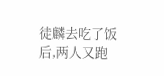徒麟去吃了饭后,两人又跑